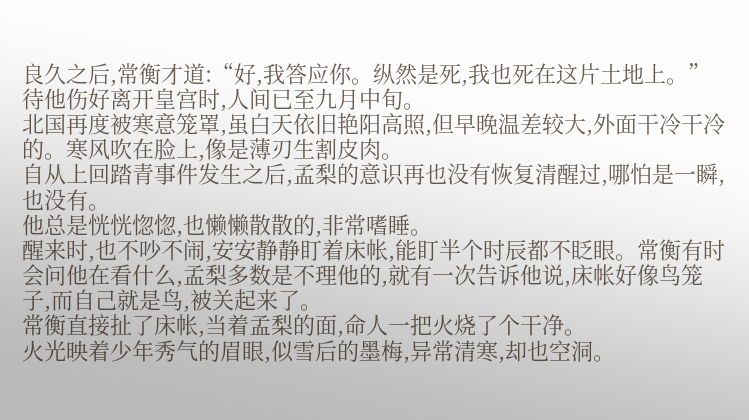良久之后,常衡才道:“好,我答应你。纵然是死,我也死在这片土地上。”
待他伤好离开皇宫时,人间已至九月中旬。
北国再度被寒意笼罩,虽白天依旧艳阳高照,但早晚温差较大,外面干冷干冷的。寒风吹在脸上,像是薄刃生割皮肉。
自从上回踏青事件发生之后,孟梨的意识再也没有恢复清醒过,哪怕是一瞬,也没有。
他总是恍恍惚惚,也懒懒散散的,非常嗜睡。
醒来时,也不吵不闹,安安静静盯着床帐,能盯半个时辰都不眨眼。常衡有时会问他在看什么,孟梨多数是不理他的,就有一次告诉他说,床帐好像鸟笼子,而自己就是鸟,被关起来了。
常衡直接扯了床帐,当着孟梨的面,命人一把火烧了个干净。
火光映着少年秀气的眉眼,似雪后的墨梅,异常清寒,却也空洞。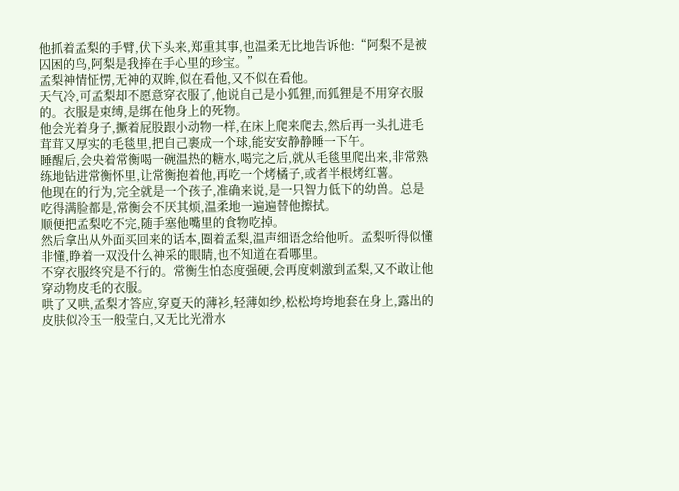他抓着孟梨的手臂,伏下头来,郑重其事,也温柔无比地告诉他:“阿梨不是被囚困的鸟,阿梨是我捧在手心里的珍宝。”
孟梨神情怔愣,无神的双眸,似在看他,又不似在看他。
天气冷,可孟梨却不愿意穿衣服了,他说自己是小狐狸,而狐狸是不用穿衣服的。衣服是束缚,是绑在他身上的死物。
他会光着身子,撅着屁股跟小动物一样,在床上爬来爬去,然后再一头扎进毛茸茸又厚实的毛毯里,把自己裹成一个球,能安安静静睡一下午。
睡醒后,会央着常衡喝一碗温热的糖水,喝完之后,就从毛毯里爬出来,非常熟练地钻进常衡怀里,让常衡抱着他,再吃一个烤橘子,或者半根烤红薯。
他现在的行为,完全就是一个孩子,准确来说,是一只智力低下的幼兽。总是吃得满脸都是,常衡会不厌其烦,温柔地一遍遍替他擦拭。
顺便把孟梨吃不完,随手塞他嘴里的食物吃掉。
然后拿出从外面买回来的话本,圈着孟梨,温声细语念给他听。孟梨听得似懂非懂,睁着一双没什么神采的眼睛,也不知道在看哪里。
不穿衣服终究是不行的。常衡生怕态度强硬,会再度刺激到孟梨,又不敢让他穿动物皮毛的衣服。
哄了又哄,孟梨才答应,穿夏天的薄衫,轻薄如纱,松松垮垮地套在身上,露出的皮肤似冷玉一般莹白,又无比光滑水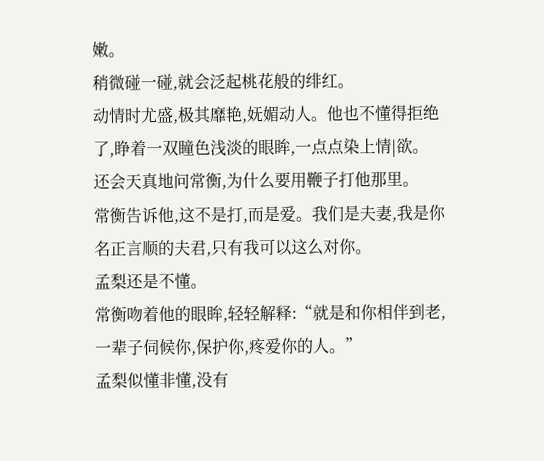嫩。
稍微碰一碰,就会泛起桃花般的绯红。
动情时尤盛,极其靡艳,妩媚动人。他也不懂得拒绝了,睁着一双瞳色浅淡的眼眸,一点点染上情|欲。
还会天真地问常衡,为什么要用鞭子打他那里。
常衡告诉他,这不是打,而是爱。我们是夫妻,我是你名正言顺的夫君,只有我可以这么对你。
孟梨还是不懂。
常衡吻着他的眼眸,轻轻解释:“就是和你相伴到老,一辈子伺候你,保护你,疼爱你的人。”
孟梨似懂非懂,没有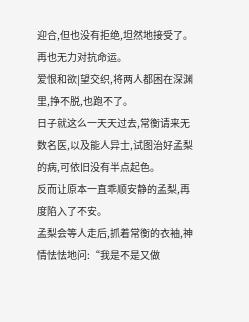迎合,但也没有拒绝,坦然地接受了。
再也无力对抗命运。
爱恨和欲|望交织,将两人都困在深渊里,挣不脱,也跑不了。
日子就这么一天天过去,常衡请来无数名医,以及能人异士,试图治好孟梨的病,可依旧没有半点起色。
反而让原本一直乖顺安静的孟梨,再度陷入了不安。
孟梨会等人走后,抓着常衡的衣袖,神情怯怯地问:“我是不是又做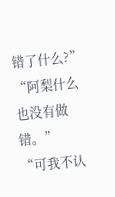错了什么?”
“阿梨什么也没有做错。”
“可我不认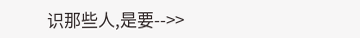识那些人,是要-->>